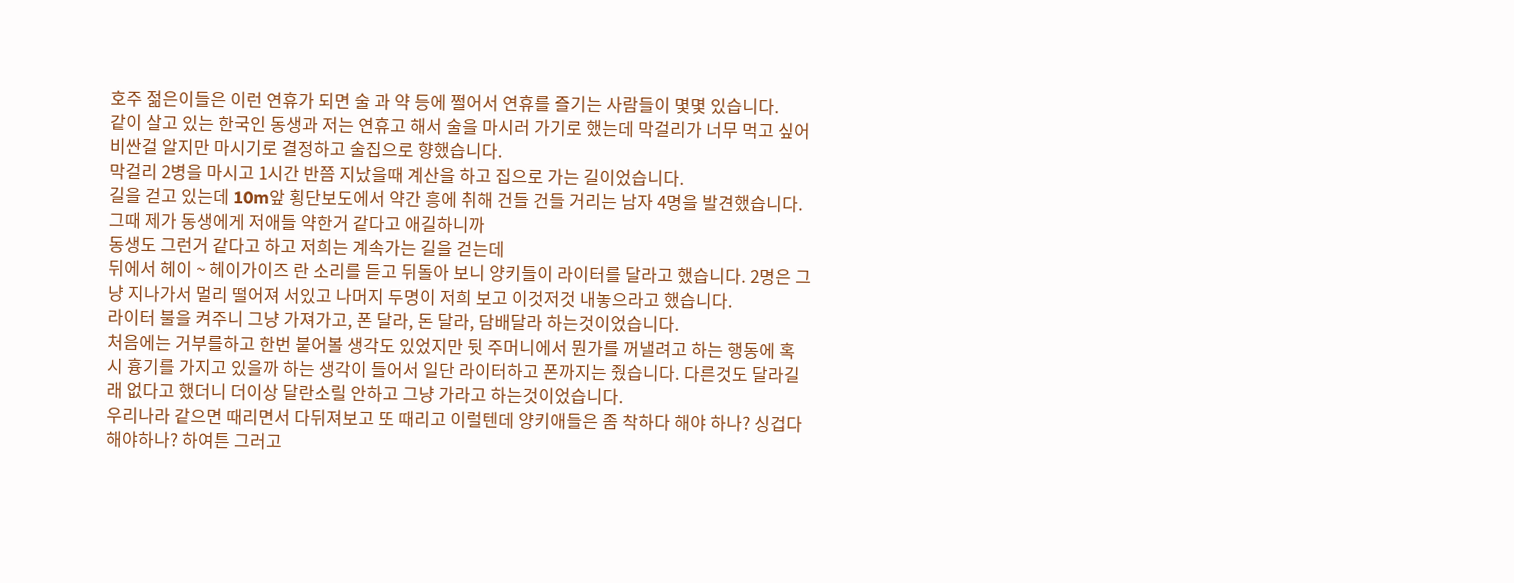호주 젊은이들은 이런 연휴가 되면 술 과 약 등에 쩔어서 연휴를 즐기는 사람들이 몇몇 있습니다.
같이 살고 있는 한국인 동생과 저는 연휴고 해서 술을 마시러 가기로 했는데 막걸리가 너무 먹고 싶어 비싼걸 알지만 마시기로 결정하고 술집으로 향했습니다.
막걸리 2병을 마시고 1시간 반쯤 지났을때 계산을 하고 집으로 가는 길이었습니다.
길을 걷고 있는데 10m앞 횡단보도에서 약간 흥에 취해 건들 건들 거리는 남자 4명을 발견했습니다.
그때 제가 동생에게 저애들 약한거 같다고 애길하니까
동생도 그런거 같다고 하고 저희는 계속가는 길을 걷는데
뒤에서 헤이 ~ 헤이가이즈 란 소리를 듣고 뒤돌아 보니 양키들이 라이터를 달라고 했습니다. 2명은 그냥 지나가서 멀리 떨어져 서있고 나머지 두명이 저희 보고 이것저것 내놓으라고 했습니다.
라이터 불을 켜주니 그냥 가져가고, 폰 달라, 돈 달라, 담배달라 하는것이었습니다.
처음에는 거부를하고 한번 붙어볼 생각도 있었지만 뒷 주머니에서 뭔가를 꺼낼려고 하는 행동에 혹시 흉기를 가지고 있을까 하는 생각이 들어서 일단 라이터하고 폰까지는 줬습니다. 다른것도 달라길래 없다고 했더니 더이상 달란소릴 안하고 그냥 가라고 하는것이었습니다.
우리나라 같으면 때리면서 다뒤져보고 또 때리고 이럴텐데 양키애들은 좀 착하다 해야 하나? 싱겁다 해야하나? 하여튼 그러고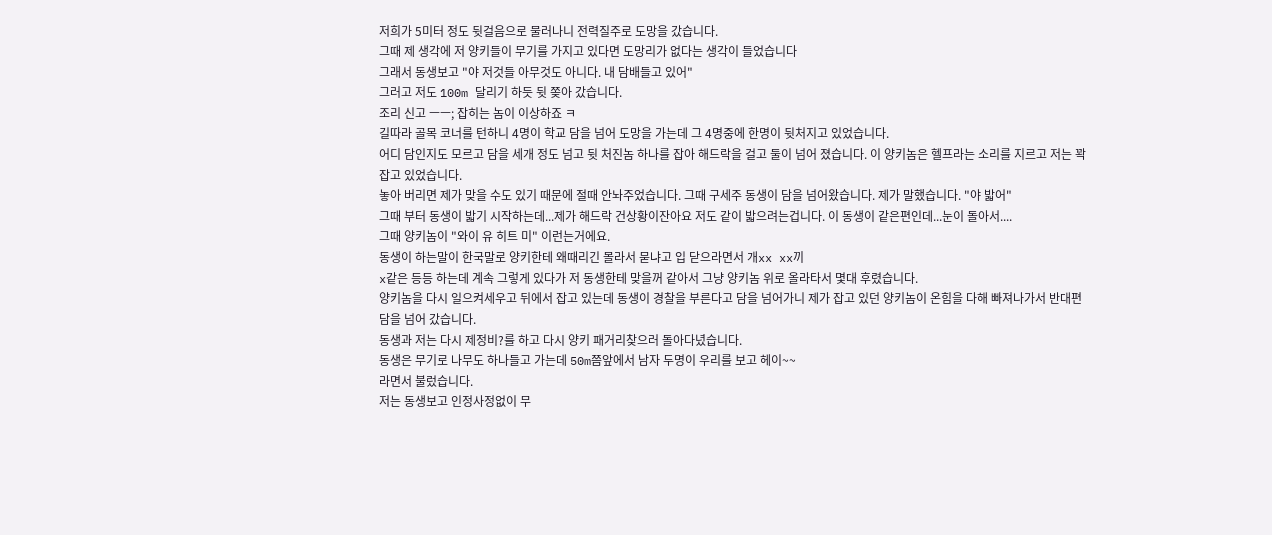저희가 5미터 정도 뒷걸음으로 물러나니 전력질주로 도망을 갔습니다.
그때 제 생각에 저 양키들이 무기를 가지고 있다면 도망리가 없다는 생각이 들었습니다
그래서 동생보고 "야 저것들 아무것도 아니다. 내 담배들고 있어"
그러고 저도 100m 달리기 하듯 뒷 쫒아 갔습니다.
조리 신고 ㅡㅡ; 잡히는 놈이 이상하죠 ㅋ
길따라 골목 코너를 턴하니 4명이 학교 담을 넘어 도망을 가는데 그 4명중에 한명이 뒷처지고 있었습니다.
어디 담인지도 모르고 담을 세개 정도 넘고 뒷 처진놈 하나를 잡아 해드락을 걸고 둘이 넘어 졌습니다. 이 양키놈은 헬프라는 소리를 지르고 저는 꽉 잡고 있었습니다.
놓아 버리면 제가 맞을 수도 있기 때문에 절때 안놔주었습니다. 그때 구세주 동생이 담을 넘어왔습니다. 제가 말했습니다. "야 밟어"
그때 부터 동생이 밟기 시작하는데...제가 해드락 건상황이잔아요 저도 같이 밟으려는겁니다. 이 동생이 같은편인데...눈이 돌아서....
그때 양키놈이 "와이 유 히트 미" 이런는거에요.
동생이 하는말이 한국말로 양키한테 왜때리긴 몰라서 묻냐고 입 닫으라면서 개xx xx끼
x같은 등등 하는데 계속 그렇게 있다가 저 동생한테 맞을꺼 같아서 그냥 양키놈 위로 올라타서 몇대 후렸습니다.
양키놈을 다시 일으켜세우고 뒤에서 잡고 있는데 동생이 경찰을 부른다고 담을 넘어가니 제가 잡고 있던 양키놈이 온힘을 다해 빠져나가서 반대편 담을 넘어 갔습니다.
동생과 저는 다시 제정비?를 하고 다시 양키 패거리찾으러 돌아다녔습니다.
동생은 무기로 나무도 하나들고 가는데 50m쯤앞에서 남자 두명이 우리를 보고 헤이~~
라면서 불렀습니다.
저는 동생보고 인정사정없이 무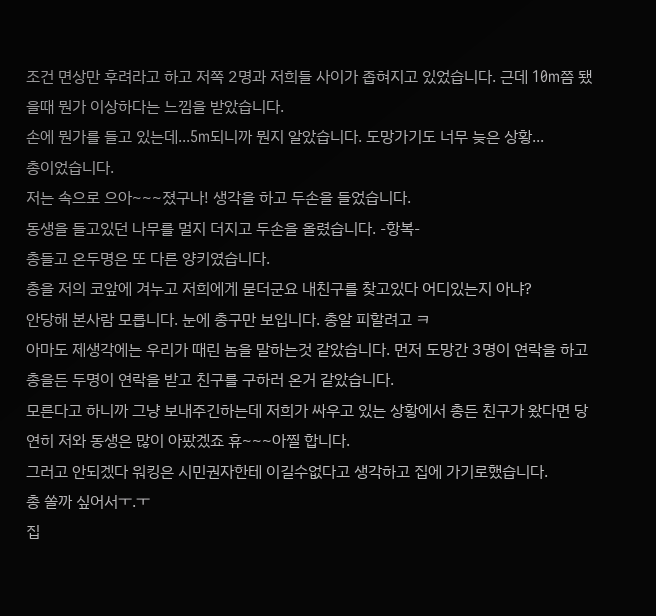조건 면상만 후려라고 하고 저쪽 2명과 저희들 사이가 좁혀지고 있었습니다. 근데 10m쯤 됐을때 뭔가 이상하다는 느낌을 받았습니다.
손에 뭔가를 들고 있는데...5m되니까 뭔지 알았습니다. 도망가기도 너무 늦은 상황...
총이었습니다.
저는 속으로 으아~~~졌구나! 생각을 하고 두손을 들었습니다.
동생을 들고있던 나무를 멀지 더지고 두손을 올렸습니다. -항복-
총들고 온두명은 또 다른 양키였습니다.
총을 저의 코앞에 겨누고 저희에게 묻더군요 내친구를 찾고있다 어디있는지 아냐?
안당해 본사람 모릅니다. 눈에 총구만 보입니다. 총알 피할려고 ㅋ
아마도 제생각에는 우리가 때린 놈을 말하는것 같았습니다. 먼저 도망간 3명이 연락을 하고 총을든 두명이 연락을 받고 친구를 구하러 온거 같았습니다.
모른다고 하니까 그냥 보내주긴하는데 저희가 싸우고 있는 상황에서 총든 친구가 왔다면 당연히 저와 동생은 많이 아팠겠죠 휴~~~아찔 합니다.
그러고 안되겠다 워킹은 시민권자한테 이길수없다고 생각하고 집에 가기로했습니다.
총 쏠까 싶어서ㅜ.ㅜ
집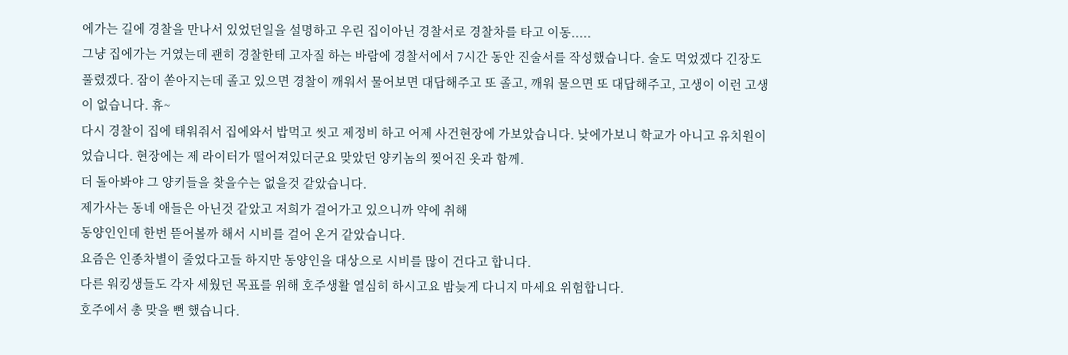에가는 길에 경찰을 만나서 있었던일을 설명하고 우린 집이아닌 경찰서로 경찰차를 타고 이동.....
그냥 집에가는 거였는데 괜히 경찰한테 고자질 하는 바람에 경찰서에서 7시간 동안 진술서를 작성했습니다. 술도 먹었겠다 긴장도 풀렸겠다. 잠이 쏟아지는데 졸고 있으면 경찰이 깨워서 물어보면 대답해주고 또 졸고, 깨워 물으면 또 대답해주고, 고생이 이런 고생이 없습니다. 휴~
다시 경찰이 집에 태워줘서 집에와서 밥먹고 씻고 제정비 하고 어제 사건현장에 가보았습니다. 낮에가보니 학교가 아니고 유치원이었습니다. 현장에는 제 라이터가 떨어져있더군요 맞았던 양키놈의 찢어진 옷과 함께.
더 돌아봐야 그 양키들을 찾을수는 없을것 같았습니다.
제가사는 동네 애들은 아닌것 같았고 저희가 걸어가고 있으니까 약에 취해
동양인인데 한번 뜯어볼까 해서 시비를 걸어 온거 같았습니다.
요즘은 인종차별이 줄었다고들 하지만 동양인을 대상으로 시비를 많이 건다고 합니다.
다른 워킹생들도 각자 세웠던 목표를 위해 호주생활 열심히 하시고요 밤늦게 다니지 마세요 위험합니다.
호주에서 총 맞을 뻔 했습니다.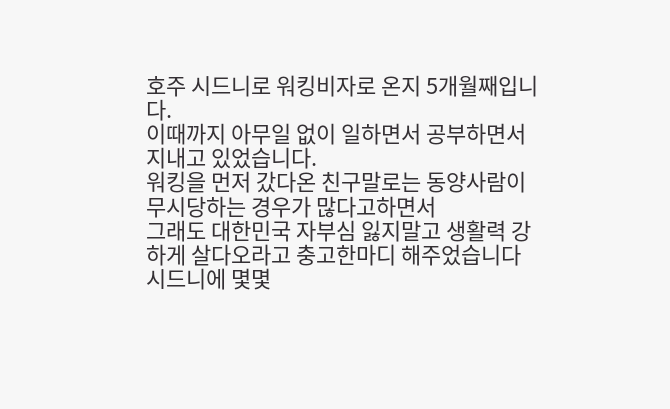호주 시드니로 워킹비자로 온지 5개월째입니다.
이때까지 아무일 없이 일하면서 공부하면서 지내고 있었습니다.
워킹을 먼저 갔다온 친구말로는 동양사람이 무시당하는 경우가 많다고하면서
그래도 대한민국 자부심 잃지말고 생활력 강하게 살다오라고 충고한마디 해주었습니다
시드니에 몇몇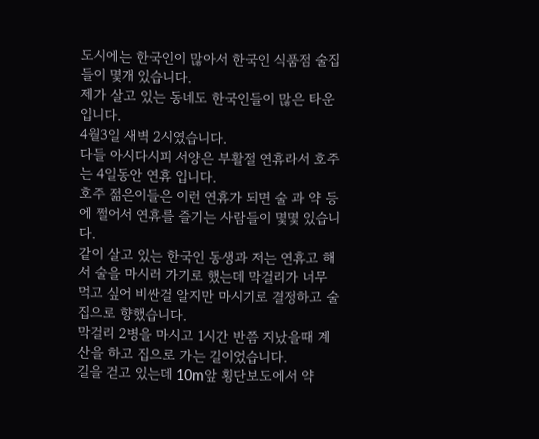도시에는 한국인이 많아서 한국인 식품점 술집들이 몇개 있습니다.
제가 살고 있는 동네도 한국인들이 많은 타운입니다.
4월3일 새벽 2시였습니다.
다들 아시다시피 서양은 부활절 연휴라서 호주는 4일동안 연휴 입니다.
호주 젊은이들은 이런 연휴가 되면 술 과 약 등에 쩔어서 연휴를 즐기는 사람들이 몇몇 있습니다.
같이 살고 있는 한국인 동생과 저는 연휴고 해서 술을 마시러 가기로 했는데 막걸리가 너무 먹고 싶어 비싼걸 알지만 마시기로 결정하고 술집으로 향했습니다.
막걸리 2병을 마시고 1시간 반쯤 지났을때 계산을 하고 집으로 가는 길이었습니다.
길을 걷고 있는데 10m앞 횡단보도에서 약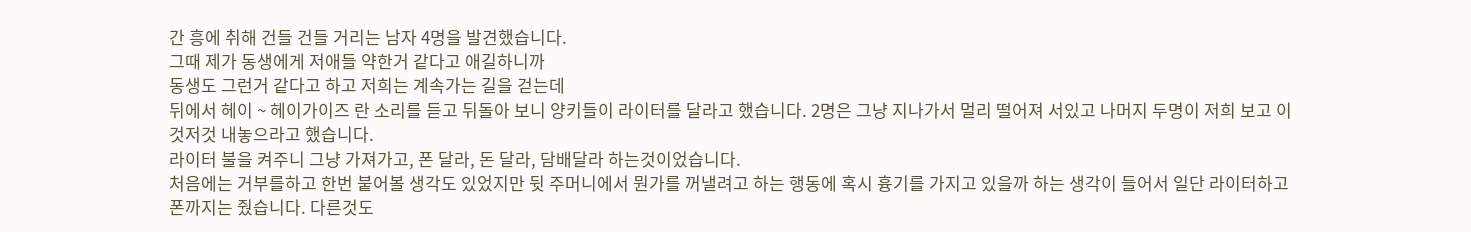간 흥에 취해 건들 건들 거리는 남자 4명을 발견했습니다.
그때 제가 동생에게 저애들 약한거 같다고 애길하니까
동생도 그런거 같다고 하고 저희는 계속가는 길을 걷는데
뒤에서 헤이 ~ 헤이가이즈 란 소리를 듣고 뒤돌아 보니 양키들이 라이터를 달라고 했습니다. 2명은 그냥 지나가서 멀리 떨어져 서있고 나머지 두명이 저희 보고 이것저것 내놓으라고 했습니다.
라이터 불을 켜주니 그냥 가져가고, 폰 달라, 돈 달라, 담배달라 하는것이었습니다.
처음에는 거부를하고 한번 붙어볼 생각도 있었지만 뒷 주머니에서 뭔가를 꺼낼려고 하는 행동에 혹시 흉기를 가지고 있을까 하는 생각이 들어서 일단 라이터하고 폰까지는 줬습니다. 다른것도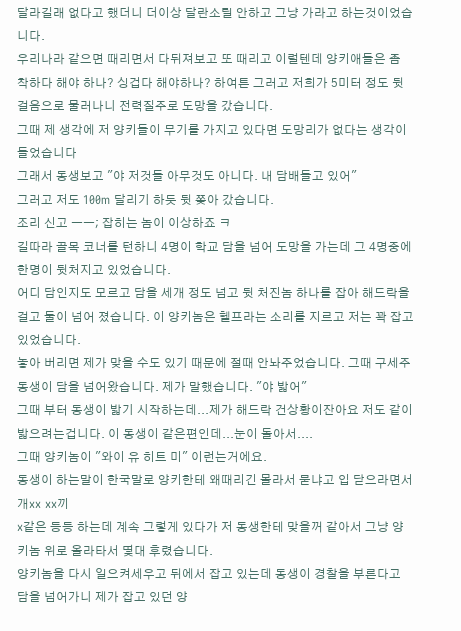달라길래 없다고 했더니 더이상 달란소릴 안하고 그냥 가라고 하는것이었습니다.
우리나라 같으면 때리면서 다뒤져보고 또 때리고 이럴텐데 양키애들은 좀 착하다 해야 하나? 싱겁다 해야하나? 하여튼 그러고 저희가 5미터 정도 뒷걸음으로 물러나니 전력질주로 도망을 갔습니다.
그때 제 생각에 저 양키들이 무기를 가지고 있다면 도망리가 없다는 생각이 들었습니다
그래서 동생보고 "야 저것들 아무것도 아니다. 내 담배들고 있어"
그러고 저도 100m 달리기 하듯 뒷 쫒아 갔습니다.
조리 신고 ㅡㅡ; 잡히는 놈이 이상하죠 ㅋ
길따라 골목 코너를 턴하니 4명이 학교 담을 넘어 도망을 가는데 그 4명중에 한명이 뒷처지고 있었습니다.
어디 담인지도 모르고 담을 세개 정도 넘고 뒷 처진놈 하나를 잡아 해드락을 걸고 둘이 넘어 졌습니다. 이 양키놈은 헬프라는 소리를 지르고 저는 꽉 잡고 있었습니다.
놓아 버리면 제가 맞을 수도 있기 때문에 절때 안놔주었습니다. 그때 구세주 동생이 담을 넘어왔습니다. 제가 말했습니다. "야 밟어"
그때 부터 동생이 밟기 시작하는데...제가 해드락 건상황이잔아요 저도 같이 밟으려는겁니다. 이 동생이 같은편인데...눈이 돌아서....
그때 양키놈이 "와이 유 히트 미" 이런는거에요.
동생이 하는말이 한국말로 양키한테 왜때리긴 몰라서 묻냐고 입 닫으라면서 개xx xx끼
x같은 등등 하는데 계속 그렇게 있다가 저 동생한테 맞을꺼 같아서 그냥 양키놈 위로 올라타서 몇대 후렸습니다.
양키놈을 다시 일으켜세우고 뒤에서 잡고 있는데 동생이 경찰을 부른다고 담을 넘어가니 제가 잡고 있던 양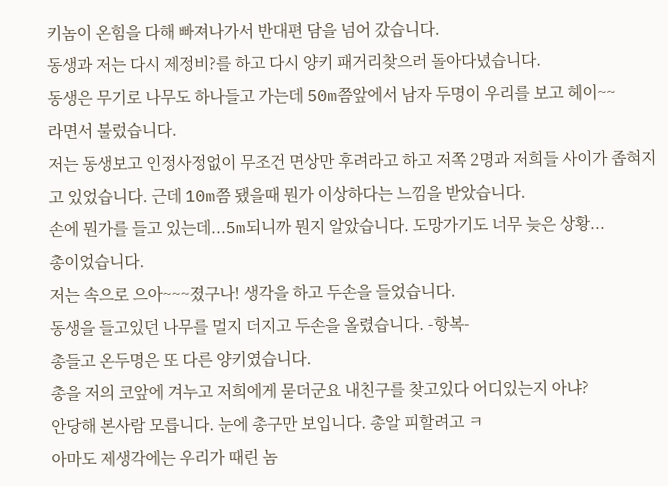키놈이 온힘을 다해 빠져나가서 반대편 담을 넘어 갔습니다.
동생과 저는 다시 제정비?를 하고 다시 양키 패거리찾으러 돌아다녔습니다.
동생은 무기로 나무도 하나들고 가는데 50m쯤앞에서 남자 두명이 우리를 보고 헤이~~
라면서 불렀습니다.
저는 동생보고 인정사정없이 무조건 면상만 후려라고 하고 저쪽 2명과 저희들 사이가 좁혀지고 있었습니다. 근데 10m쯤 됐을때 뭔가 이상하다는 느낌을 받았습니다.
손에 뭔가를 들고 있는데...5m되니까 뭔지 알았습니다. 도망가기도 너무 늦은 상황...
총이었습니다.
저는 속으로 으아~~~졌구나! 생각을 하고 두손을 들었습니다.
동생을 들고있던 나무를 멀지 더지고 두손을 올렸습니다. -항복-
총들고 온두명은 또 다른 양키였습니다.
총을 저의 코앞에 겨누고 저희에게 묻더군요 내친구를 찾고있다 어디있는지 아냐?
안당해 본사람 모릅니다. 눈에 총구만 보입니다. 총알 피할려고 ㅋ
아마도 제생각에는 우리가 때린 놈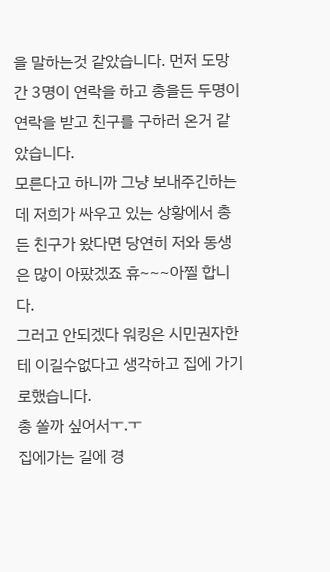을 말하는것 같았습니다. 먼저 도망간 3명이 연락을 하고 총을든 두명이 연락을 받고 친구를 구하러 온거 같았습니다.
모른다고 하니까 그냥 보내주긴하는데 저희가 싸우고 있는 상황에서 총든 친구가 왔다면 당연히 저와 동생은 많이 아팠겠죠 휴~~~아찔 합니다.
그러고 안되겠다 워킹은 시민권자한테 이길수없다고 생각하고 집에 가기로했습니다.
총 쏠까 싶어서ㅜ.ㅜ
집에가는 길에 경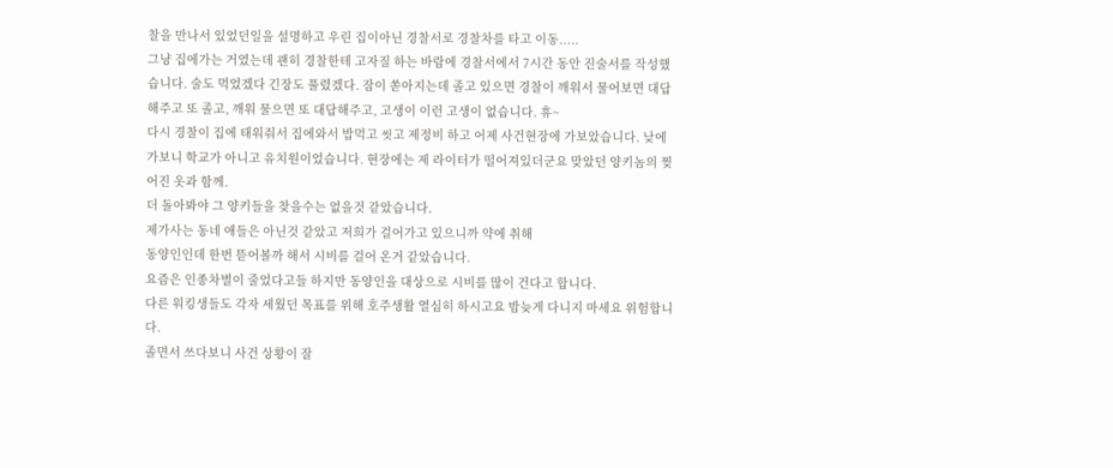찰을 만나서 있었던일을 설명하고 우린 집이아닌 경찰서로 경찰차를 타고 이동.....
그냥 집에가는 거였는데 괜히 경찰한테 고자질 하는 바람에 경찰서에서 7시간 동안 진술서를 작성했습니다. 술도 먹었겠다 긴장도 풀렸겠다. 잠이 쏟아지는데 졸고 있으면 경찰이 깨워서 물어보면 대답해주고 또 졸고, 깨워 물으면 또 대답해주고, 고생이 이런 고생이 없습니다. 휴~
다시 경찰이 집에 태워줘서 집에와서 밥먹고 씻고 제정비 하고 어제 사건현장에 가보았습니다. 낮에가보니 학교가 아니고 유치원이었습니다. 현장에는 제 라이터가 떨어져있더군요 맞았던 양키놈의 찢어진 옷과 함께.
더 돌아봐야 그 양키들을 찾을수는 없을것 같았습니다.
제가사는 동네 애들은 아닌것 같았고 저희가 걸어가고 있으니까 약에 취해
동양인인데 한번 뜯어볼까 해서 시비를 걸어 온거 같았습니다.
요즘은 인종차별이 줄었다고들 하지만 동양인을 대상으로 시비를 많이 건다고 합니다.
다른 워킹생들도 각자 세웠던 목표를 위해 호주생활 열심히 하시고요 밤늦게 다니지 마세요 위험합니다.
졸면서 쓰다보니 사건 상황이 잘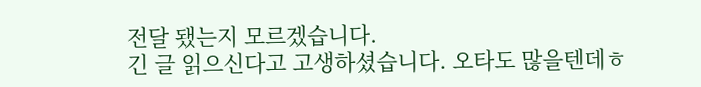전달 됐는지 모르겠습니다.
긴 글 읽으신다고 고생하셨습니다. 오타도 많을텐데ㅎ